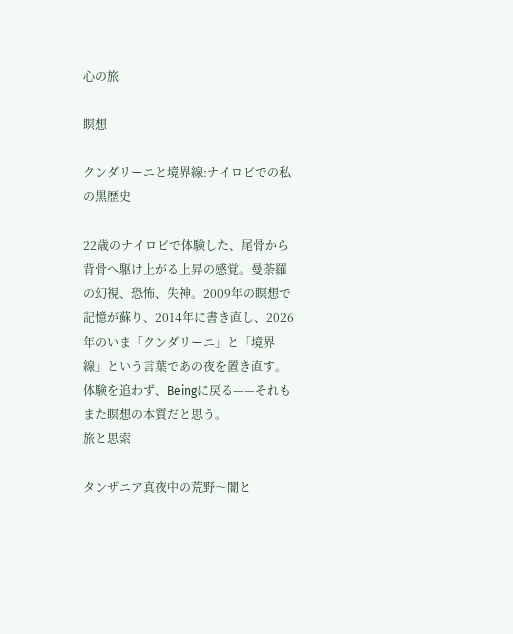心の旅

瞑想

クンダリーニと境界線:ナイロビでの私の黒歴史

22歳のナイロビで体験した、尾骨から背骨へ駆け上がる上昇の感覚。曼荼羅の幻視、恐怖、失神。2009年の瞑想で記憶が蘇り、2014年に書き直し、2026年のいま「クンダリーニ」と「境界線」という言葉であの夜を置き直す。体験を追わず、Beingに戻る——それもまた瞑想の本質だと思う。
旅と思索

タンザニア真夜中の荒野〜闇と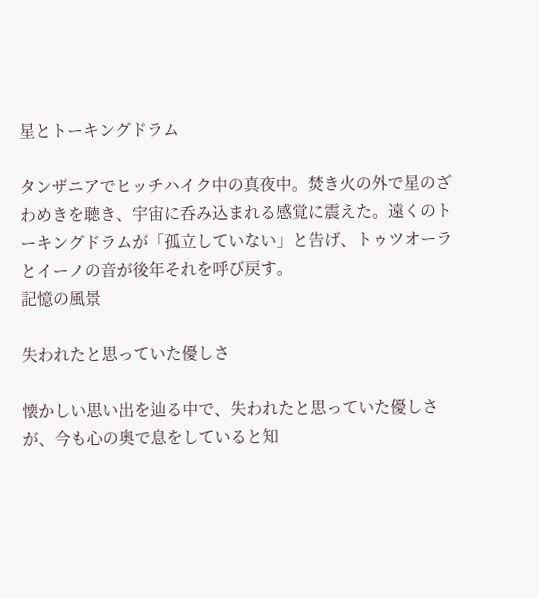星とトーキングドラム

タンザニアでヒッチハイク中の真夜中。焚き火の外で星のざわめきを聴き、宇宙に呑み込まれる感覚に震えた。遠くのトーキングドラムが「孤立していない」と告げ、トゥツオーラとイーノの音が後年それを呼び戻す。
記憶の風景

失われたと思っていた優しさ

懐かしい思い出を辿る中で、失われたと思っていた優しさが、今も心の奥で息をしていると知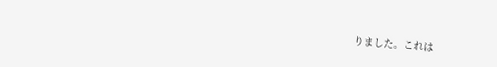りました。これは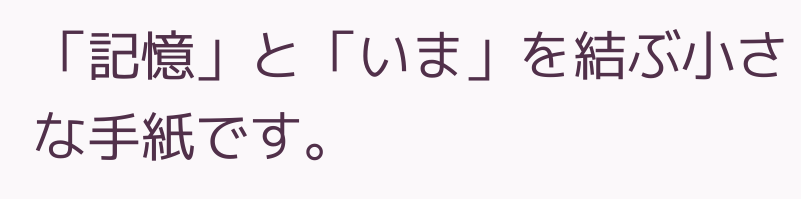「記憶」と「いま」を結ぶ小さな手紙です。